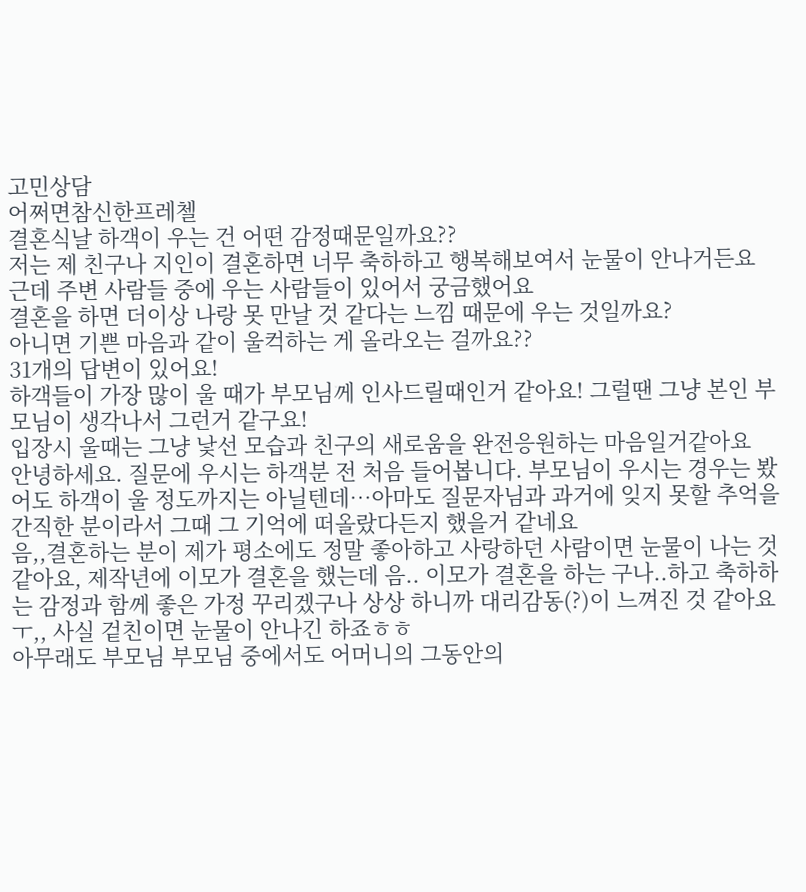고민상담
어쩌면참신한프레첼
결혼식날 하객이 우는 건 어떤 감정때문일까요??
저는 제 친구나 지인이 결혼하면 너무 축하하고 행복해보여서 눈물이 안나거든요
근데 주변 사람들 중에 우는 사람들이 있어서 궁금했어요
결혼을 하면 더이상 나랑 못 만날 것 같다는 느낌 때문에 우는 것일까요?
아니면 기쁜 마음과 같이 울컥하는 게 올라오는 걸까요??
31개의 답변이 있어요!
하객들이 가장 많이 울 때가 부모님께 인사드릴때인거 같아요! 그럴땐 그냥 본인 부모님이 생각나서 그런거 같구요!
입장시 울때는 그냥 낯선 모습과 친구의 새로움을 완전응원하는 마음일거같아요
안녕하세요. 질문에 우시는 하객분 전 처음 들어봅니다. 부모님이 우시는 경우는 봤어도 하객이 울 정도까지는 아닐텐데…아마도 질문자님과 과거에 잊지 못할 추억을 간직한 분이라서 그때 그 기억에 떠올랐다든지 했을거 같네요
음,,결혼하는 분이 제가 평소에도 정말 좋아하고 사랑하던 사람이면 눈물이 나는 것 같아요, 제작년에 이모가 결혼을 했는데 음.. 이모가 결혼을 하는 구나..하고 축하하는 감정과 함께 좋은 가정 꾸리겠구나 상상 하니까 대리감동(?)이 느껴진 것 같아요ㅜ,, 사실 겉친이면 눈물이 안나긴 하죠ㅎㅎ
아무래도 부모님 부모님 중에서도 어머니의 그동안의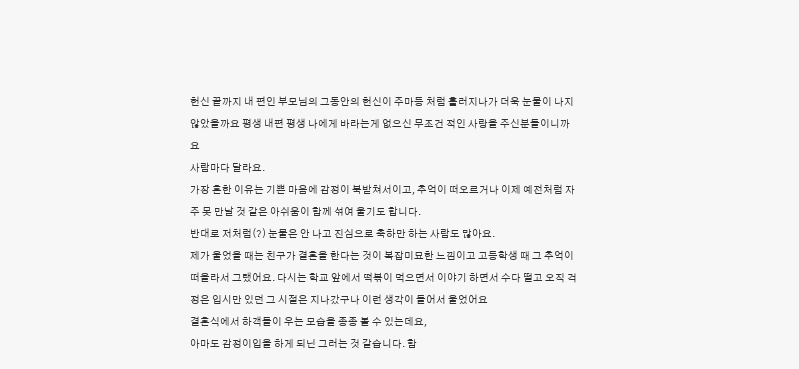헌신 끝까지 내 편인 부모님의 그동안의 헌신이 주마등 처럼 흘러지나가 더욱 눈물이 나지 않았을까요 평생 내편 평생 나에게 바라는게 없으신 무조건 적인 사랑을 주신분들이니까요
사람마다 달라요.
가장 흔한 이유는 기쁜 마음에 감정이 북받쳐서이고, 추억이 떠오르거나 이제 예전처럼 자주 못 만날 것 같은 아쉬움이 함께 섞여 울기도 합니다.
반대로 저처럼(?) 눈물은 안 나고 진심으로 축하만 하는 사람도 많아요.
제가 울었을 때는 친구가 결혼을 한다는 것이 복잡미묘한 느낌이고 고등학생 때 그 추억이 떠올라서 그랬어요. 다시는 학교 앞에서 떡볶이 먹으면서 이야기 하면서 수다 떨고 오직 걱정은 입시만 있던 그 시절은 지나갔구나 이런 생각이 들어서 울었어요
결혼식에서 하객들이 우는 모습을 종종 볼 수 있는데요,
아마도 감정이입을 하게 되닌 그러는 것 같습니다. 함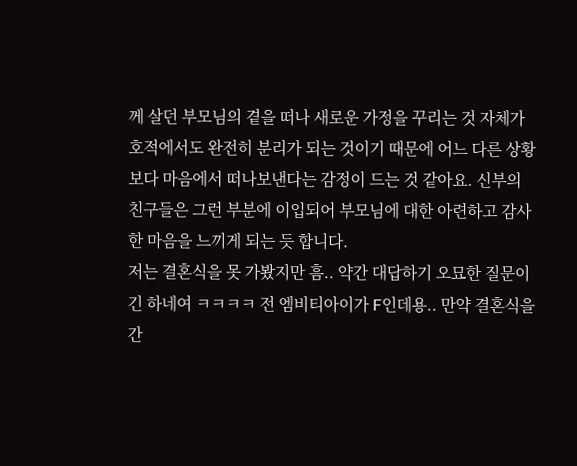께 살던 부모님의 곁을 떠나 새로운 가정을 꾸리는 것 자체가 호적에서도 완전히 분리가 되는 것이기 때문에 어느 다른 상황보다 마음에서 떠나보낸다는 감정이 드는 것 같아요. 신부의 친구들은 그런 부분에 이입되어 부모님에 대한 아련하고 감사한 마음을 느끼게 되는 듯 합니다.
저는 결혼식을 못 가봤지만 흠.. 약간 대답하기 오묘한 질문이긴 하네여 ㅋㅋㅋㅋ 전 엠비티아이가 F인데용.. 만약 결혼식을 간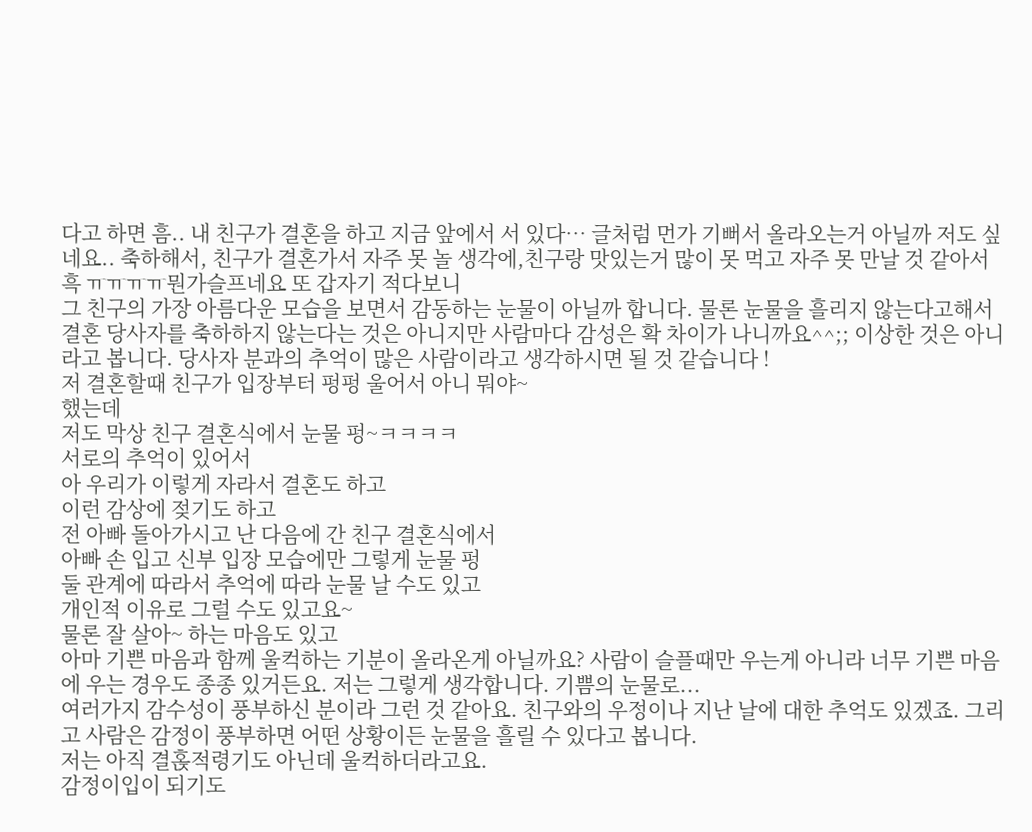다고 하면 흠.. 내 친구가 결혼을 하고 지금 앞에서 서 있다… 글처럼 먼가 기뻐서 올라오는거 아닐까 저도 싶네요.. 축하해서, 친구가 결혼가서 자주 못 놀 생각에,친구랑 맛있는거 많이 못 먹고 자주 못 만날 것 같아서 흑 ㅠㅠㅠㅠ뭔가슬프네요 또 갑자기 적다보니
그 친구의 가장 아름다운 모습을 보면서 감동하는 눈물이 아닐까 합니다. 물론 눈물을 흘리지 않는다고해서 결혼 당사자를 축하하지 않는다는 것은 아니지만 사람마다 감성은 확 차이가 나니까요^^;; 이상한 것은 아니라고 봅니다. 당사자 분과의 추억이 많은 사람이라고 생각하시면 될 것 같습니다 !
저 결혼할때 친구가 입장부터 펑펑 울어서 아니 뭐야~
했는데
저도 막상 친구 결혼식에서 눈물 펑~ㅋㅋㅋㅋ
서로의 추억이 있어서
아 우리가 이렇게 자라서 결혼도 하고
이런 감상에 젖기도 하고
전 아빠 돌아가시고 난 다음에 간 친구 결혼식에서
아빠 손 입고 신부 입장 모습에만 그렇게 눈물 펑
둘 관계에 따라서 추억에 따라 눈물 날 수도 있고
개인적 이유로 그럴 수도 있고요~
물론 잘 살아~ 하는 마음도 있고
아마 기쁜 마음과 함께 울컥하는 기분이 올라온게 아닐까요? 사람이 슬플때만 우는게 아니라 너무 기쁜 마음에 우는 경우도 종종 있거든요. 저는 그렇게 생각합니다. 기쁨의 눈물로...
여러가지 감수성이 풍부하신 분이라 그런 것 같아요. 친구와의 우정이나 지난 날에 대한 추억도 있겠죠. 그리고 사람은 감정이 풍부하면 어떤 상황이든 눈물을 흘릴 수 있다고 봅니다.
저는 아직 결혽적령기도 아닌데 울컥하더라고요.
감정이입이 되기도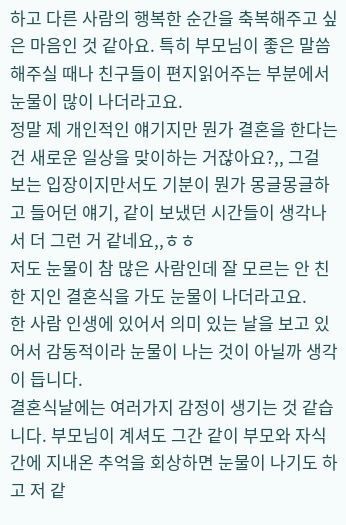하고 다른 사람의 행복한 순간을 축복해주고 싶은 마음인 것 같아요. 특히 부모님이 좋은 말씀해주실 때나 친구들이 편지읽어주는 부분에서 눈물이 많이 나더라고요.
정말 제 개인적인 얘기지만 뭔가 결혼을 한다는건 새로운 일상을 맞이하는 거잖아요?,, 그걸 보는 입장이지만서도 기분이 뭔가 몽글몽글하고 들어던 얘기, 같이 보냈던 시간들이 생각나서 더 그런 거 같네요,,ㅎㅎ
저도 눈물이 참 많은 사람인데 잘 모르는 안 친한 지인 결혼식을 가도 눈물이 나더라고요.
한 사람 인생에 있어서 의미 있는 날을 보고 있어서 감동적이라 눈물이 나는 것이 아닐까 생각이 듭니다.
결혼식날에는 여러가지 감정이 생기는 것 같습니다. 부모님이 계셔도 그간 같이 부모와 자식간에 지내온 추억을 회상하면 눈물이 나기도 하고 저 같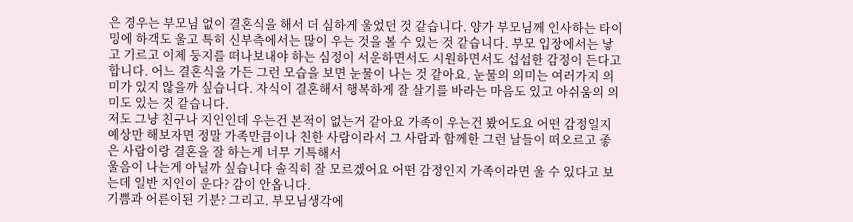은 경우는 부모님 없이 결혼식을 해서 더 심하게 울었던 것 같습니다. 양가 부모님께 인사하는 타이밍에 하객도 울고 특히 신부측에서는 많이 우는 것을 볼 수 있는 것 같습니다. 부모 입장에서는 낳고 기르고 이제 둥지를 떠나보내야 하는 심정이 서운하면서도 시원하면서도 섭섭한 감정이 든다고 합니다. 어느 결혼식을 가든 그런 모습을 보면 눈물이 나는 것 같아요. 눈물의 의미는 여러가지 의미가 있지 않을까 싶습니다. 자식이 결혼해서 행복하게 잘 살기를 바라는 마음도 있고 아쉬움의 의미도 있는 것 같습니다.
저도 그냥 친구나 지인인데 우는건 본적이 없는거 같아요 가족이 우는건 봤어도요 어떤 감정일지 예상만 해보자면 정말 가족만큼이나 친한 사람이라서 그 사람과 함께한 그런 날들이 떠오르고 좋은 사람이랑 결혼을 잘 하는게 너무 기특해서
울음이 나는게 아닐까 싶습니다 솔직히 잘 모르겠어요 어떤 감정인지 가족이라면 울 수 있다고 보는데 일반 지인이 운다? 감이 안옵니다.
기쁨과 어른이된 기분? 그리고. 부모님생각에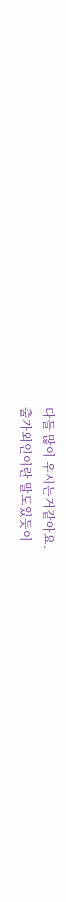다들 많이 우시는거같아요.
출가외인이란 말도있듯이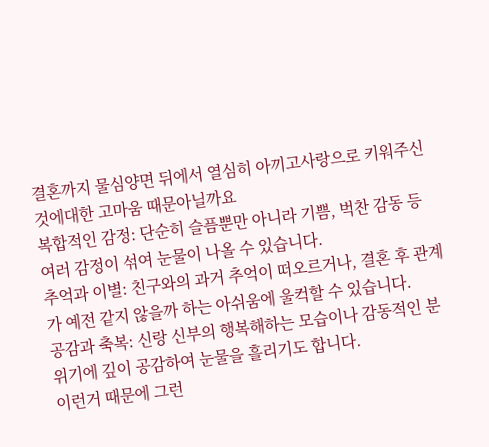결혼까지 물심양면 뒤에서 열심히 아끼고사랑으로 키워주신 것에대한 고마움 때문아닐까요
복합적인 감정: 단순히 슬픔뿐만 아니라 기쁨, 벅찬 감동 등 여러 감정이 섞여 눈물이 나올 수 있습니다.
추억과 이별: 친구와의 과거 추억이 떠오르거나, 결혼 후 관계가 예전 같지 않을까 하는 아쉬움에 울컥할 수 있습니다.
공감과 축복: 신랑 신부의 행복해하는 모습이나 감동적인 분위기에 깊이 공감하여 눈물을 흘리기도 합니다.
이런거 때문에 그런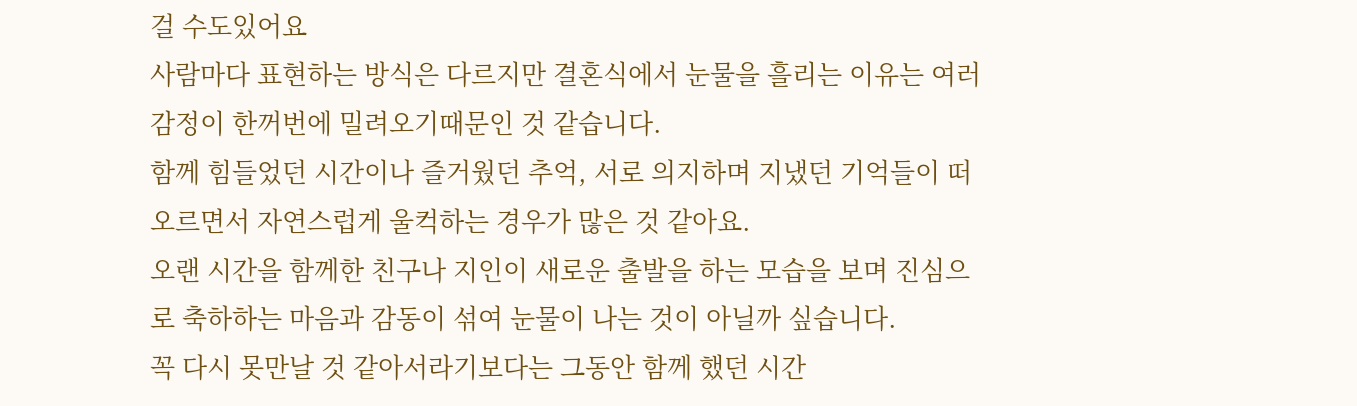걸 수도있어요
사람마다 표현하는 방식은 다르지만 결혼식에서 눈물을 흘리는 이유는 여러감정이 한꺼번에 밀려오기때문인 것 같습니다.
함께 힘들었던 시간이나 즐거웠던 추억, 서로 의지하며 지냈던 기억들이 떠오르면서 자연스럽게 울컥하는 경우가 많은 것 같아요.
오랜 시간을 함께한 친구나 지인이 새로운 출발을 하는 모습을 보며 진심으로 축하하는 마음과 감동이 섞여 눈물이 나는 것이 아닐까 싶습니다.
꼭 다시 못만날 것 같아서라기보다는 그동안 함께 했던 시간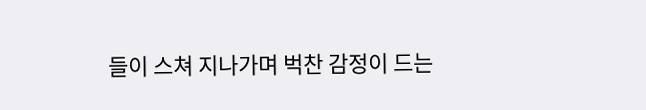들이 스쳐 지나가며 벅찬 감정이 드는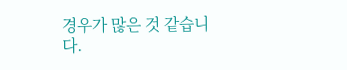경우가 많은 것 같습니다.